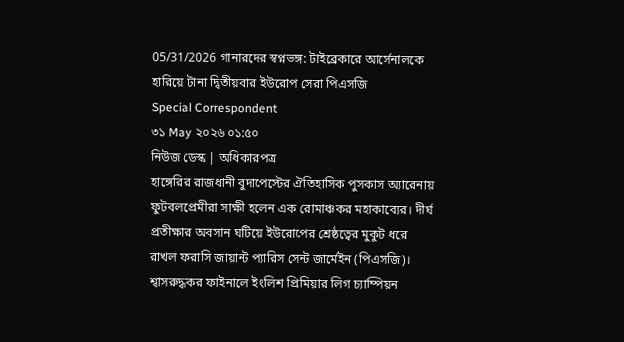05/31/2026 গানারদের স্বপ্নভঙ্গ: টাইব্রেকারে আর্সেনালকে হারিয়ে টানা দ্বিতীয়বার ইউরোপ সেরা পিএসজি
Special Correspondent
৩১ May ২০২৬ ০১:৫০
নিউজ ডেস্ক | অধিকারপত্র
হাঙ্গেরির রাজধানী বুদাপেস্টের ঐতিহাসিক পুসকাস অ্যারেনায় ফুটবলপ্রেমীরা সাক্ষী হলেন এক রোমাঞ্চকর মহাকাব্যের। দীর্ঘ প্রতীক্ষার অবসান ঘটিয়ে ইউরোপের শ্রেষ্ঠত্বের মুকুট ধরে রাখল ফরাসি জায়ান্ট প্যারিস সেন্ট জার্মেইন (পিএসজি)। শ্বাসরুদ্ধকর ফাইনালে ইংলিশ প্রিমিয়ার লিগ চ্যাম্পিয়ন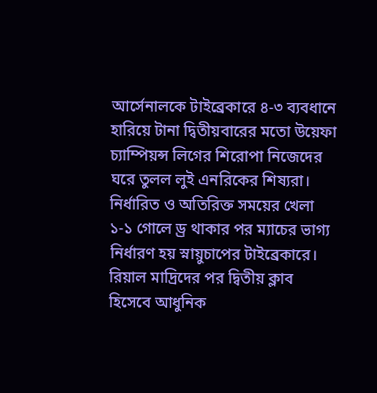আর্সেনালকে টাইব্রেকারে ৪-৩ ব্যবধানে হারিয়ে টানা দ্বিতীয়বারের মতো উয়েফা চ্যাম্পিয়ন্স লিগের শিরোপা নিজেদের ঘরে তুলল লুই এনরিকের শিষ্যরা।
নির্ধারিত ও অতিরিক্ত সময়ের খেলা ১-১ গোলে ড্র থাকার পর ম্যাচের ভাগ্য নির্ধারণ হয় স্নায়ুচাপের টাইব্রেকারে। রিয়াল মাদ্রিদের পর দ্বিতীয় ক্লাব হিসেবে আধুনিক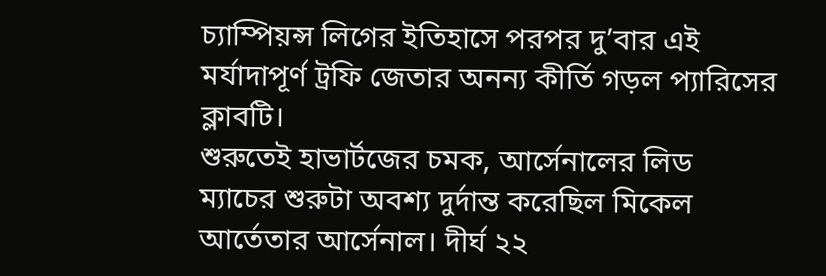চ্যাম্পিয়ন্স লিগের ইতিহাসে পরপর দু’বার এই মর্যাদাপূর্ণ ট্রফি জেতার অনন্য কীর্তি গড়ল প্যারিসের ক্লাবটি।
শুরুতেই হাভার্টজের চমক, আর্সেনালের লিড
ম্যাচের শুরুটা অবশ্য দুর্দান্ত করেছিল মিকেল আর্তেতার আর্সেনাল। দীর্ঘ ২২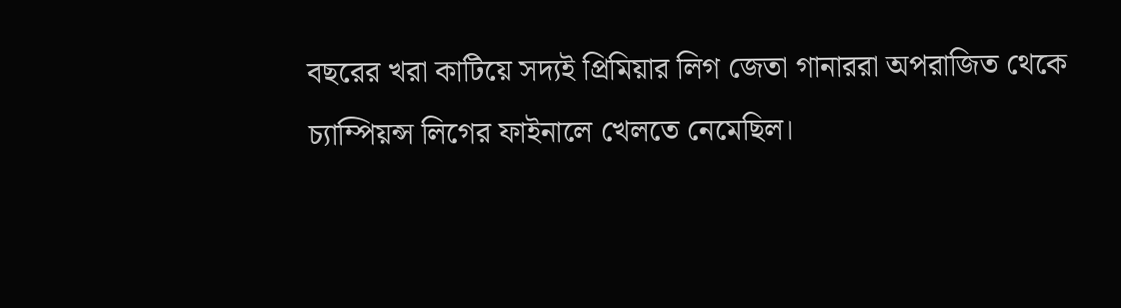বছরের খরা কাটিয়ে সদ্যই প্রিমিয়ার লিগ জেতা গানাররা অপরাজিত থেকে চ্যাম্পিয়ন্স লিগের ফাইনালে খেলতে নেমেছিল।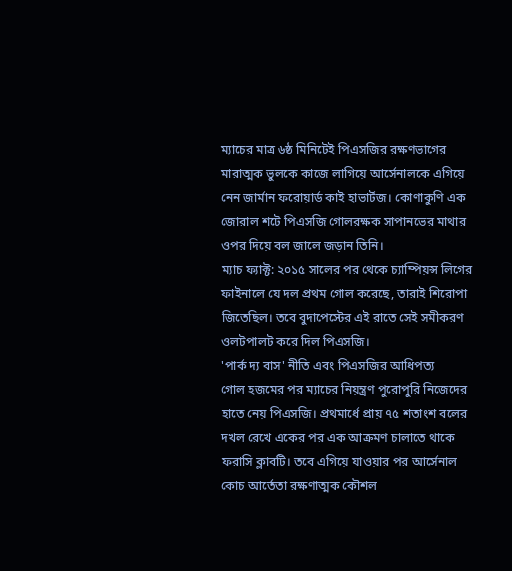ম্যাচের মাত্র ৬ষ্ঠ মিনিটেই পিএসজির রক্ষণভাগের মারাত্মক ভুলকে কাজে লাগিয়ে আর্সেনালকে এগিয়ে নেন জার্মান ফরোয়ার্ড কাই হাভার্টজ। কোণাকুণি এক জোরাল শটে পিএসজি গোলরক্ষক সাপানভের মাথার ওপর দিয়ে বল জালে জড়ান তিনি।
ম্যাচ ফ্যাক্ট: ২০১৫ সালের পর থেকে চ্যাম্পিয়ন্স লিগের ফাইনালে যে দল প্রথম গোল করেছে, তারাই শিরোপা জিতেছিল। তবে বুদাপেস্টের এই রাতে সেই সমীকরণ ওলটপালট করে দিল পিএসজি।
'পার্ক দ্য বাস' নীতি এবং পিএসজির আধিপত্য
গোল হজমের পর ম্যাচের নিয়ন্ত্রণ পুরোপুরি নিজেদের হাতে নেয় পিএসজি। প্রথমার্ধে প্রায় ৭৫ শতাংশ বলের দখল রেখে একের পর এক আক্রমণ চালাতে থাকে ফরাসি ক্লাবটি। তবে এগিয়ে যাওয়ার পর আর্সেনাল কোচ আর্তেতা রক্ষণাত্মক কৌশল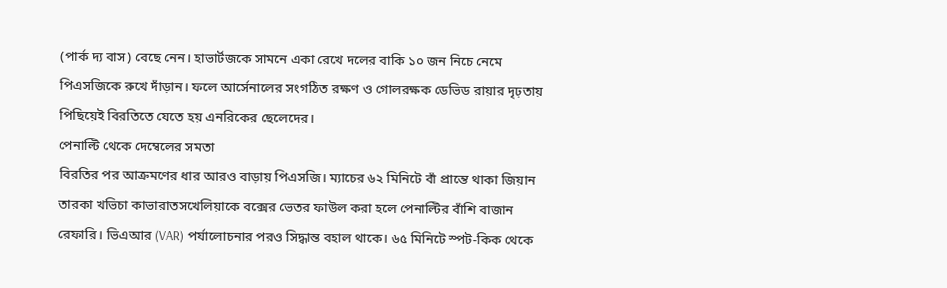(পার্ক দ্য বাস) বেছে নেন। হাভার্টজকে সামনে একা রেখে দলের বাকি ১০ জন নিচে নেমে পিএসজিকে রুখে দাঁড়ান। ফলে আর্সেনালের সংগঠিত রক্ষণ ও গোলরক্ষক ডেভিড রায়ার দৃঢ়তায় পিছিয়েই বিরতিতে যেতে হয় এনরিকের ছেলেদের।
পেনাল্টি থেকে দেম্বেলের সমতা
বিরতির পর আক্রমণের ধার আরও বাড়ায় পিএসজি। ম্যাচের ৬২ মিনিটে বাঁ প্রান্তে থাকা জিয়ান তারকা খভিচা কাভারাতসখেলিয়াকে বক্সের ভেতর ফাউল করা হলে পেনাল্টির বাঁশি বাজান রেফারি। ভিএআর (VAR) পর্যালোচনার পরও সিদ্ধান্ত বহাল থাকে। ৬৫ মিনিটে স্পট-কিক থেকে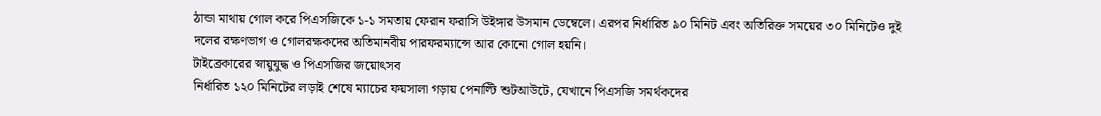ঠান্ডা মাথায় গোল করে পিএসজিকে ১-১ সমতায় ফেরান ফরাসি উইঙ্গার উসমান ডেম্বেলে। এরপর নির্ধারিত ৯০ মিনিট এবং অতিরিক্ত সময়ের ৩০ মিনিটেও দুই দলের রক্ষণভাগ ও গোলরক্ষকদের অতিমানবীয় পারফরম্যান্সে আর কোনো গোল হয়নি।
টাইব্রেকারের স্নায়ুযুদ্ধ ও পিএসজির জয়োৎসব
নির্ধারিত ১২০ মিনিটের লড়াই শেষে ম্যাচের ফয়সালা গড়ায় পেনাল্টি শুটআউটে, যেখানে পিএসজি সমর্থকদের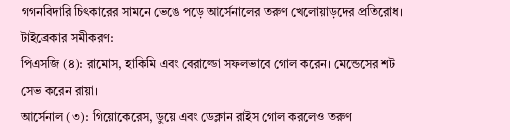গগনবিদারি চিৎকারের সামনে ভেঙে পড়ে আর্সেনালের তরুণ খেলোয়াড়দের প্রতিরোধ।
টাইব্রেকার সমীকরণ:
পিএসজি (৪): রামোস, হাকিমি এবং বেরাল্ডো সফলভাবে গোল করেন। মেন্ডেসের শট সেভ করেন রায়া।
আর্সেনাল (৩): গিয়োকেরেস, ডুয়ে এবং ডেক্লান রাইস গোল করলেও তরুণ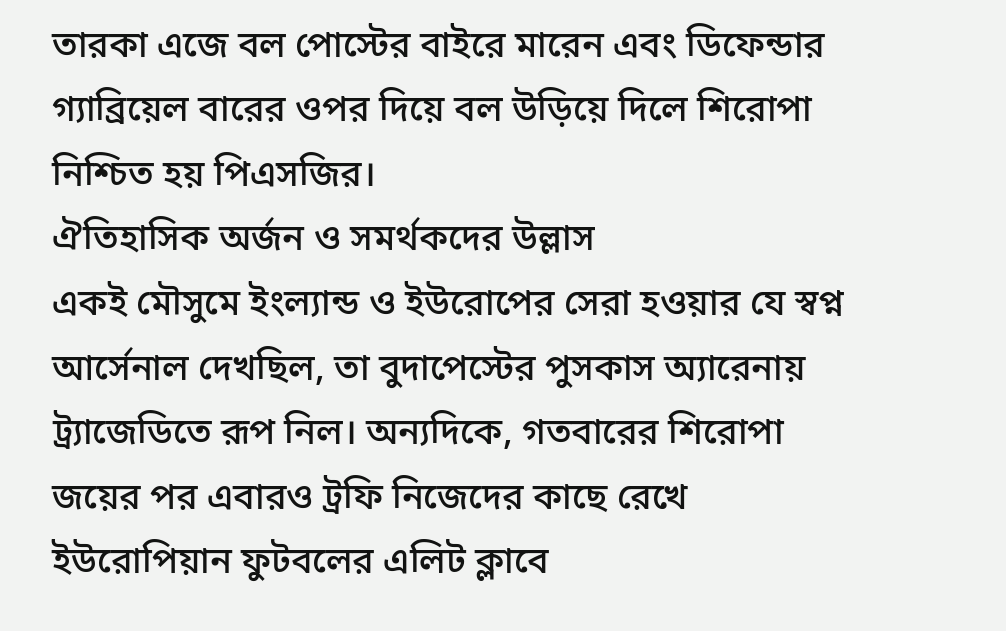তারকা এজে বল পোস্টের বাইরে মারেন এবং ডিফেন্ডার গ্যাব্রিয়েল বারের ওপর দিয়ে বল উড়িয়ে দিলে শিরোপা নিশ্চিত হয় পিএসজির।
ঐতিহাসিক অর্জন ও সমর্থকদের উল্লাস
একই মৌসুমে ইংল্যান্ড ও ইউরোপের সেরা হওয়ার যে স্বপ্ন আর্সেনাল দেখছিল, তা বুদাপেস্টের পুসকাস অ্যারেনায় ট্র্যাজেডিতে রূপ নিল। অন্যদিকে, গতবারের শিরোপা জয়ের পর এবারও ট্রফি নিজেদের কাছে রেখে ইউরোপিয়ান ফুটবলের এলিট ক্লাবে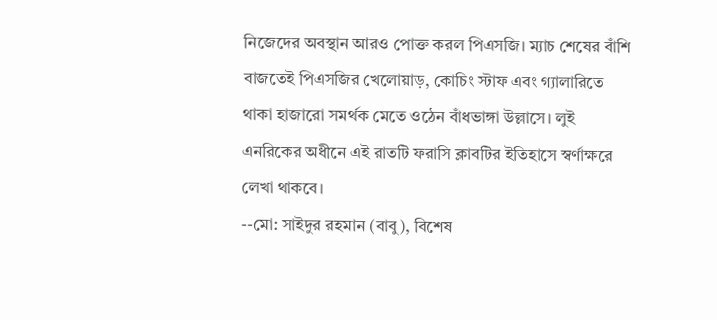নিজেদের অবস্থান আরও পোক্ত করল পিএসজি। ম্যাচ শেষের বাঁশি বাজতেই পিএসজির খেলোয়াড়, কোচিং স্টাফ এবং গ্যালারিতে থাকা হাজারো সমর্থক মেতে ওঠেন বাঁধভাঙ্গা উল্লাসে। লুই এনরিকের অধীনে এই রাতটি ফরাসি ক্লাবটির ইতিহাসে স্বর্ণাক্ষরে লেখা থাকবে।
--মো: সাইদুর রহমান (বাবু), বিশেষ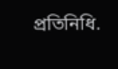প্রতিনিধি.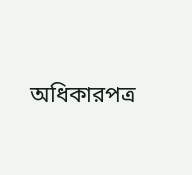অধিকারপত্র